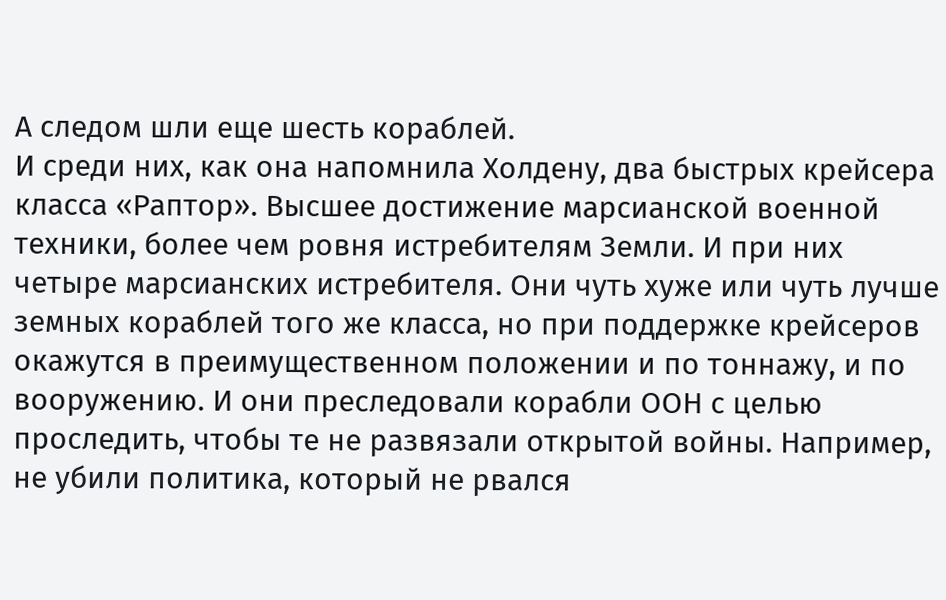А следом шли еще шесть кораблей.
И среди них, как она напомнила Холдену, два быстрых крейсера класса «Раптор». Высшее достижение марсианской военной техники, более чем ровня истребителям Земли. И при них четыре марсианских истребителя. Они чуть хуже или чуть лучше земных кораблей того же класса, но при поддержке крейсеров окажутся в преимущественном положении и по тоннажу, и по вооружению. И они преследовали корабли ООН с целью проследить, чтобы те не развязали открытой войны. Например, не убили политика, который не рвался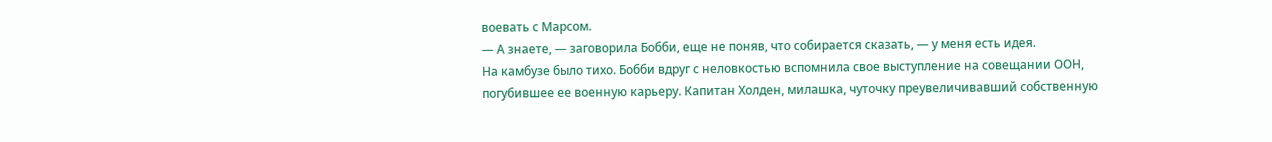воевать с Марсом.
— А знаете, — заговорила Бобби, еще не поняв, что собирается сказать, — у меня есть идея.
На камбузе было тихо. Бобби вдруг с неловкостью вспомнила свое выступление на совещании ООН, погубившее ее военную карьеру. Капитан Холден, милашка, чуточку преувеличивавший собственную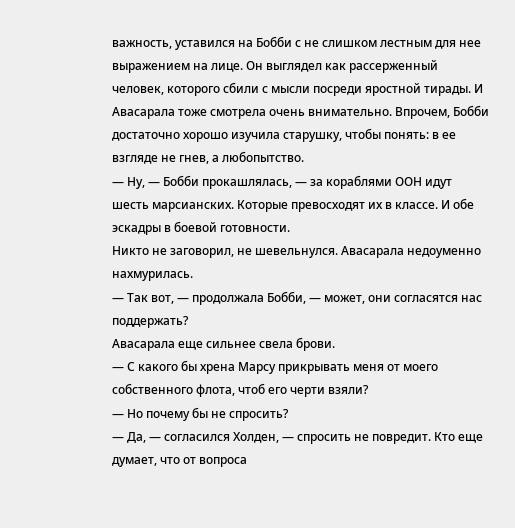важность, уставился на Бобби с не слишком лестным для нее выражением на лице. Он выглядел как рассерженный человек, которого сбили с мысли посреди яростной тирады. И Авасарала тоже смотрела очень внимательно. Впрочем, Бобби достаточно хорошо изучила старушку, чтобы понять: в ее взгляде не гнев, а любопытство.
— Ну, — Бобби прокашлялась, — за кораблями ООН идут шесть марсианских. Которые превосходят их в классе. И обе эскадры в боевой готовности.
Никто не заговорил, не шевельнулся. Авасарала недоуменно нахмурилась.
— Так вот, — продолжала Бобби, — может, они согласятся нас поддержать?
Авасарала еще сильнее свела брови.
— С какого бы хрена Марсу прикрывать меня от моего собственного флота, чтоб его черти взяли?
— Но почему бы не спросить?
— Да, — согласился Холден, — спросить не повредит. Кто еще думает, что от вопроса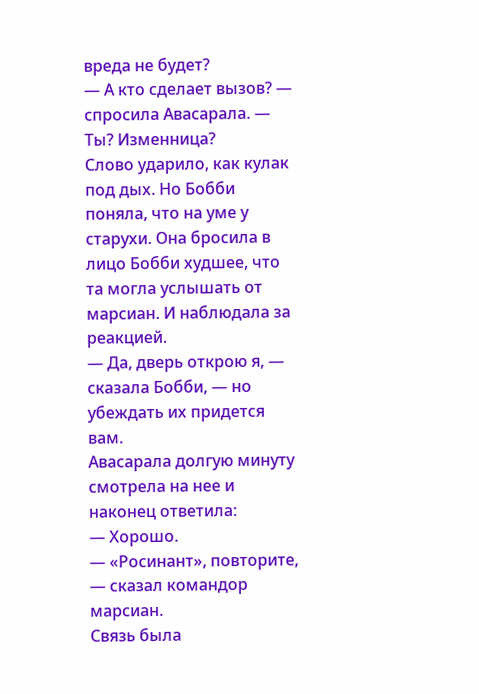вреда не будет?
— А кто сделает вызов? — спросила Авасарала. — Ты? Изменница?
Слово ударило, как кулак под дых. Но Бобби поняла, что на уме у старухи. Она бросила в лицо Бобби худшее, что та могла услышать от марсиан. И наблюдала за реакцией.
— Да, дверь открою я, — сказала Бобби, — но убеждать их придется вам.
Авасарала долгую минуту смотрела на нее и наконец ответила:
— Хорошо.
— «Росинант», повторите, — сказал командор марсиан.
Связь была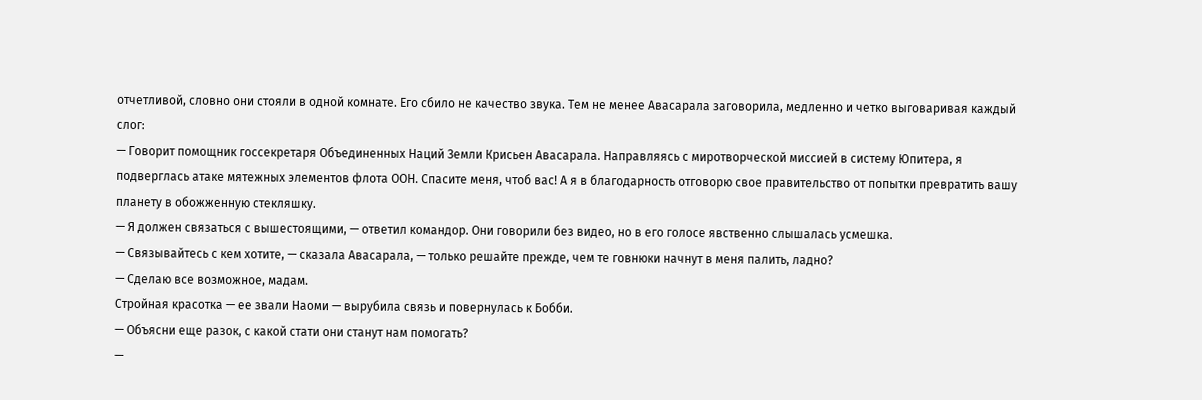отчетливой, словно они стояли в одной комнате. Его сбило не качество звука. Тем не менее Авасарала заговорила, медленно и четко выговаривая каждый слог:
— Говорит помощник госсекретаря Объединенных Наций Земли Крисьен Авасарала. Направляясь с миротворческой миссией в систему Юпитера, я подверглась атаке мятежных элементов флота ООН. Спасите меня, чтоб вас! А я в благодарность отговорю свое правительство от попытки превратить вашу планету в обожженную стекляшку.
— Я должен связаться с вышестоящими, — ответил командор. Они говорили без видео, но в его голосе явственно слышалась усмешка.
— Связывайтесь с кем хотите, — сказала Авасарала, — только решайте прежде, чем те говнюки начнут в меня палить, ладно?
— Сделаю все возможное, мадам.
Стройная красотка — ее звали Наоми — вырубила связь и повернулась к Бобби.
— Объясни еще разок, с какой стати они станут нам помогать?
—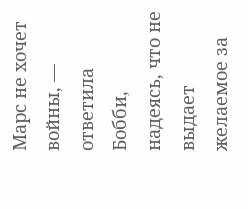Марс не хочет войны, — ответила Бобби, надеясь, что не выдает желаемое за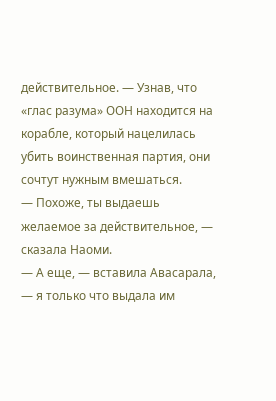действительное. — Узнав, что «глас разума» ООН находится на корабле, который нацелилась убить воинственная партия, они сочтут нужным вмешаться.
— Похоже, ты выдаешь желаемое за действительное, — сказала Наоми.
— А еще, — вставила Авасарала, — я только что выдала им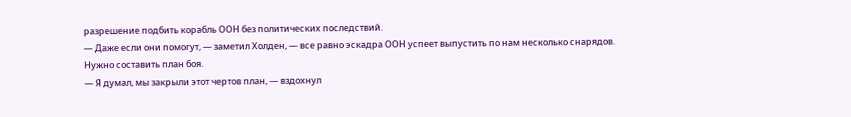разрешение подбить корабль ООН без политических последствий.
— Даже если они помогут, — заметил Холден, — все равно эскадра ООН успеет выпустить по нам несколько снарядов. Нужно составить план боя.
— Я думал, мы закрыли этот чертов план, — вздохнул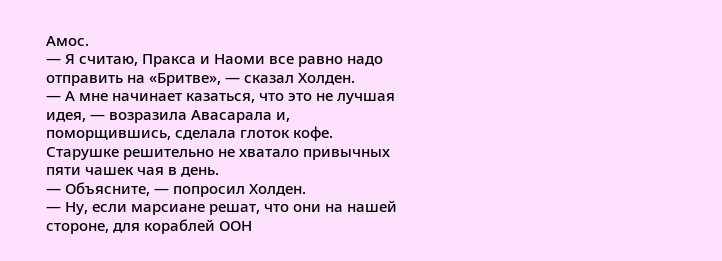Амос.
— Я считаю, Пракса и Наоми все равно надо отправить на «Бритве», — сказал Холден.
— А мне начинает казаться, что это не лучшая идея, — возразила Авасарала и, поморщившись, сделала глоток кофе. Старушке решительно не хватало привычных пяти чашек чая в день.
— Объясните, — попросил Холден.
— Ну, если марсиане решат, что они на нашей стороне, для кораблей ООН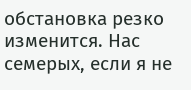обстановка резко изменится. Нас семерых, если я не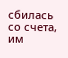сбилась со счета, им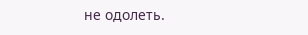не одолеть.